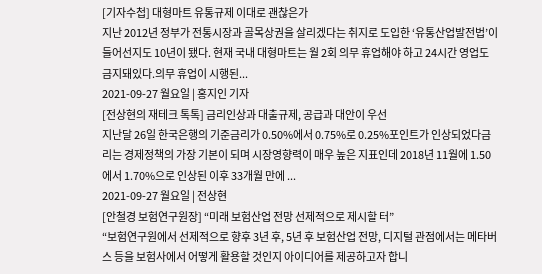[기자수첩] 대형마트 유통규제 이대로 괜찮은가
지난 2012년 정부가 전통시장과 골목상권을 살리겠다는 취지로 도입한 ‘유통산업발전법’이 들어선지도 10년이 됐다. 현재 국내 대형마트는 월 2회 의무 휴업해야 하고 24시간 영업도 금지돼있다.의무 휴업이 시행된...
2021-09-27 월요일 | 홍지인 기자
[전상현의 재테크 톡톡] 금리인상과 대출규제, 공급과 대안이 우선
지난달 26일 한국은행의 기준금리가 0.50%에서 0.75%로 0.25%포인트가 인상되었다금리는 경제정책의 가장 기본이 되며 시장영향력이 매우 높은 지표인데 2018년 11월에 1.50에서 1.70%으로 인상된 이후 33개월 만에 ...
2021-09-27 월요일 | 전상현
[안철경 보험연구원장] “미래 보험산업 전망 선제적으로 제시할 터”
“보험연구원에서 선제적으로 향후 3년 후, 5년 후 보험산업 전망, 디지털 관점에서는 메타버스 등을 보험사에서 어떻게 활용할 것인지 아이디어를 제공하고자 합니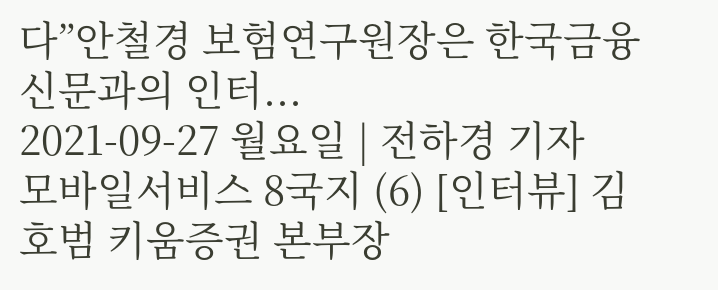다”안철경 보험연구원장은 한국금융신문과의 인터...
2021-09-27 월요일 | 전하경 기자
모바일서비스 8국지 (6) [인터뷰] 김호범 키움증권 본부장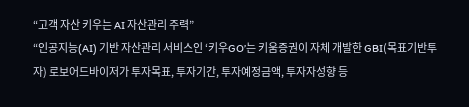“고객 자산 키우는 AI 자산관리 주력”
“인공지능(AI) 기반 자산관리 서비스인 ‘키우GO’는 키움증권이 자체 개발한 GBI(목표기반투자) 로보어드바이저가 투자목표, 투자기간, 투자예정금액, 투자자성향 등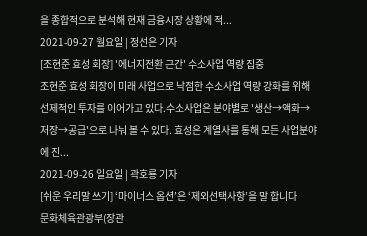을 종합적으로 분석해 현재 금융시장 상황에 적...
2021-09-27 월요일 | 정선은 기자
[조현준 효성 회장] '에너지전환 근간' 수소사업 역량 집중
조현준 효성 회장이 미래 사업으로 낙점한 수소사업 역량 강화를 위해 선제적인 투자를 이어가고 있다.수소사업은 분야별로 '생산→액화→저장→공급'으로 나눠 볼 수 있다. 효성은 계열사를 통해 모든 사업분야에 진...
2021-09-26 일요일 | 곽호룡 기자
[쉬운 우리말 쓰기] ‘마이너스 옵션’은 ‘제외선택사항’을 말 합니다
문화체육관광부(장관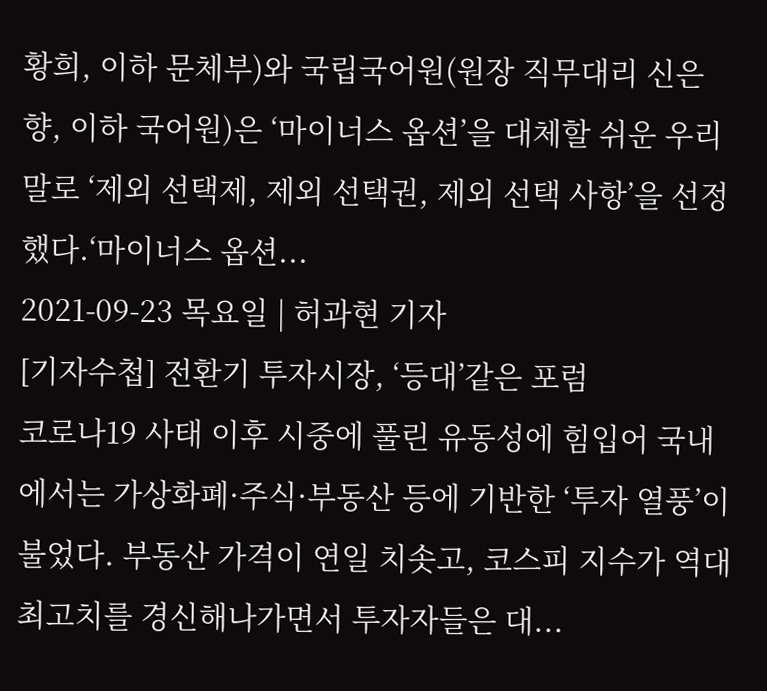황희, 이하 문체부)와 국립국어원(원장 직무대리 신은향, 이하 국어원)은 ‘마이너스 옵션’을 대체할 쉬운 우리말로 ‘제외 선택제, 제외 선택권, 제외 선택 사항’을 선정했다.‘마이너스 옵션...
2021-09-23 목요일 | 허과현 기자
[기자수첩] 전환기 투자시장, ‘등대’같은 포럼
코로나19 사태 이후 시중에 풀린 유동성에 힘입어 국내에서는 가상화폐·주식·부동산 등에 기반한 ‘투자 열풍’이 불었다. 부동산 가격이 연일 치솟고, 코스피 지수가 역대 최고치를 경신해나가면서 투자자들은 대...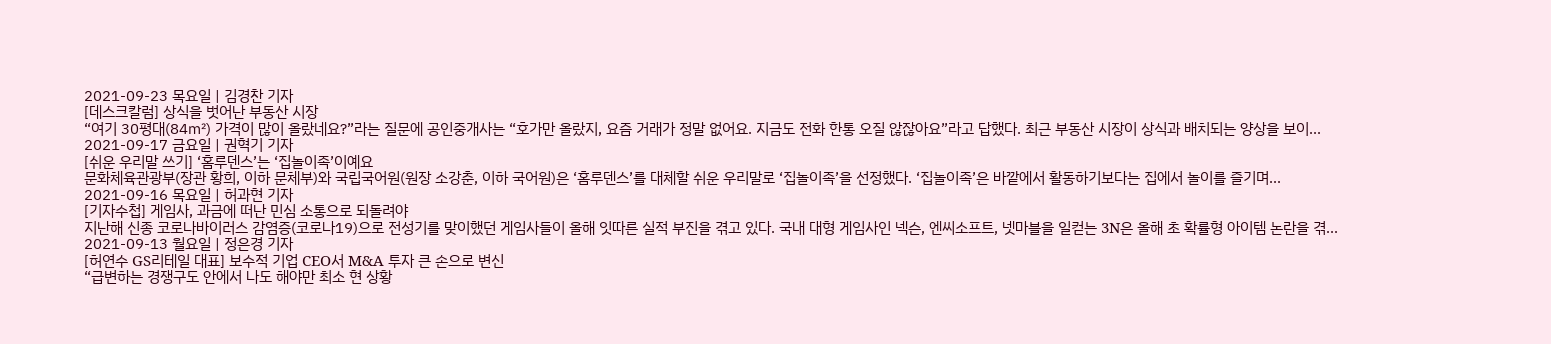2021-09-23 목요일 | 김경찬 기자
[데스크칼럼] 상식을 벗어난 부동산 시장
“여기 30평대(84㎡) 가격이 많이 올랐네요?”라는 질문에 공인중개사는 “호가만 올랐지, 요즘 거래가 정말 없어요. 지금도 전화 한통 오질 않잖아요”라고 답했다. 최근 부동산 시장이 상식과 배치되는 양상을 보이...
2021-09-17 금요일 | 권혁기 기자
[쉬운 우리말 쓰기] ‘홈루덴스’는 ‘집놀이족’이예요
문화체육관광부(장관 황희, 이하 문체부)와 국립국어원(원장 소강춘, 이하 국어원)은 ‘홈루덴스’를 대체할 쉬운 우리말로 ‘집놀이족’을 선정했다. ‘집놀이족’은 바깥에서 활동하기보다는 집에서 놀이를 즐기며...
2021-09-16 목요일 | 허과현 기자
[기자수첩] 게임사, 과금에 떠난 민심 소통으로 되돌려야
지난해 신종 코로나바이러스 감염증(코로나19)으로 전성기를 맞이했던 게임사들이 올해 잇따른 실적 부진을 겪고 있다. 국내 대형 게임사인 넥슨, 엔씨소프트, 넷마블을 일컫는 3N은 올해 초 확률형 아이템 논란을 겪...
2021-09-13 월요일 | 정은경 기자
[허연수 GS리테일 대표] 보수적 기업 CEO서 M&A 투자 큰 손으로 변신
“급변하는 경쟁구도 안에서 나도 해야만 최소 현 상황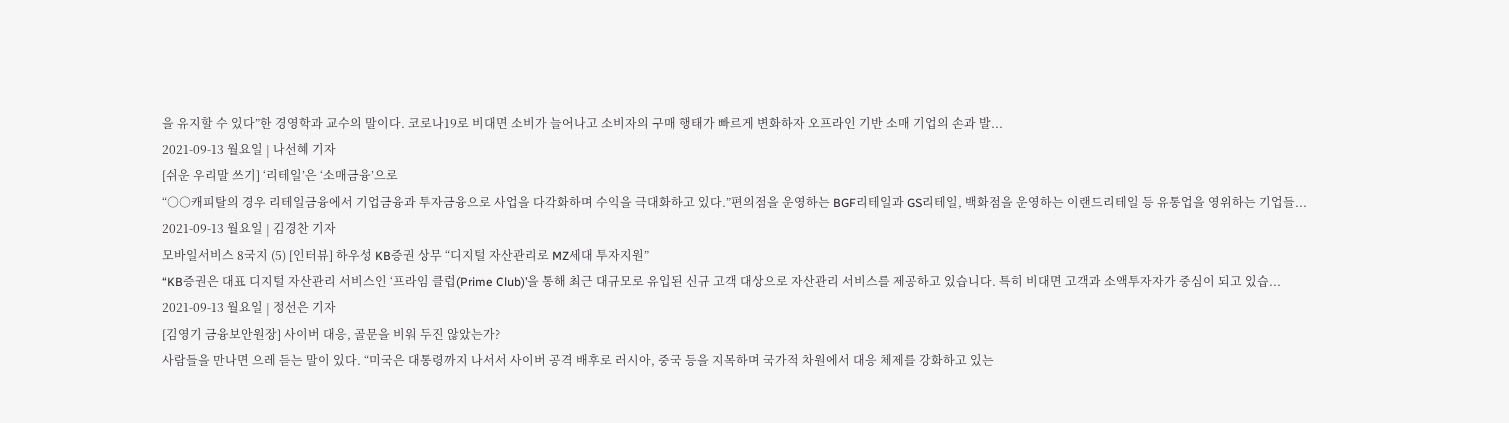을 유지할 수 있다”한 경영학과 교수의 말이다. 코로나19로 비대면 소비가 늘어나고 소비자의 구매 행태가 빠르게 변화하자 오프라인 기반 소매 기업의 손과 발...
2021-09-13 월요일 | 나선혜 기자
[쉬운 우리말 쓰기] ‘리테일’은 ‘소매금융’으로
“○○캐피탈의 경우 리테일금융에서 기업금융과 투자금융으로 사업을 다각화하며 수익을 극대화하고 있다.”편의점을 운영하는 BGF리테일과 GS리테일, 백화점을 운영하는 이랜드리테일 등 유통업을 영위하는 기업들...
2021-09-13 월요일 | 김경찬 기자
모바일서비스 8국지 (5) [인터뷰] 하우성 KB증권 상무 “디지털 자산관리로 MZ세대 투자지원”
“KB증권은 대표 디지털 자산관리 서비스인 ‘프라임 클럽(Prime Club)’을 통해 최근 대규모로 유입된 신규 고객 대상으로 자산관리 서비스를 제공하고 있습니다. 특히 비대면 고객과 소액투자자가 중심이 되고 있습...
2021-09-13 월요일 | 정선은 기자
[김영기 금융보안원장] 사이버 대응, 골문을 비워 두진 않았는가?
사람들을 만나면 으레 듣는 말이 있다. “미국은 대통령까지 나서서 사이버 공격 배후로 러시아, 중국 등을 지목하며 국가적 차원에서 대응 체제를 강화하고 있는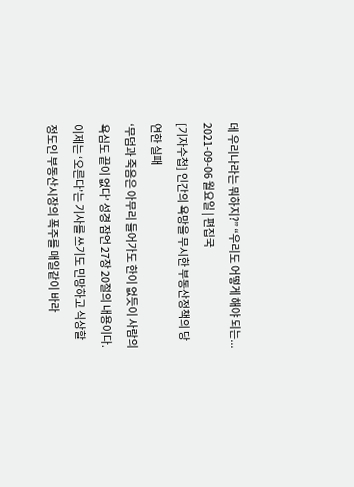데 우리나라는 뭐하지?” “우리도 어떻게 해야 되는...
2021-09-06 월요일 | 편집국
[기자수첩] 인간의 욕망을 무시한 부동산정책의 당연한 실패
‘무덤과 죽음은 아무리 들어가도 한이 없듯이 사람의 욕심도 끝이 없다’ 성경 잠언 27장 20절의 내용이다.이제는 ‘오른다’는 기사를 쓰기도 민망하고 식상할 정도인 부동산시장의 폭주를 매일같이 바라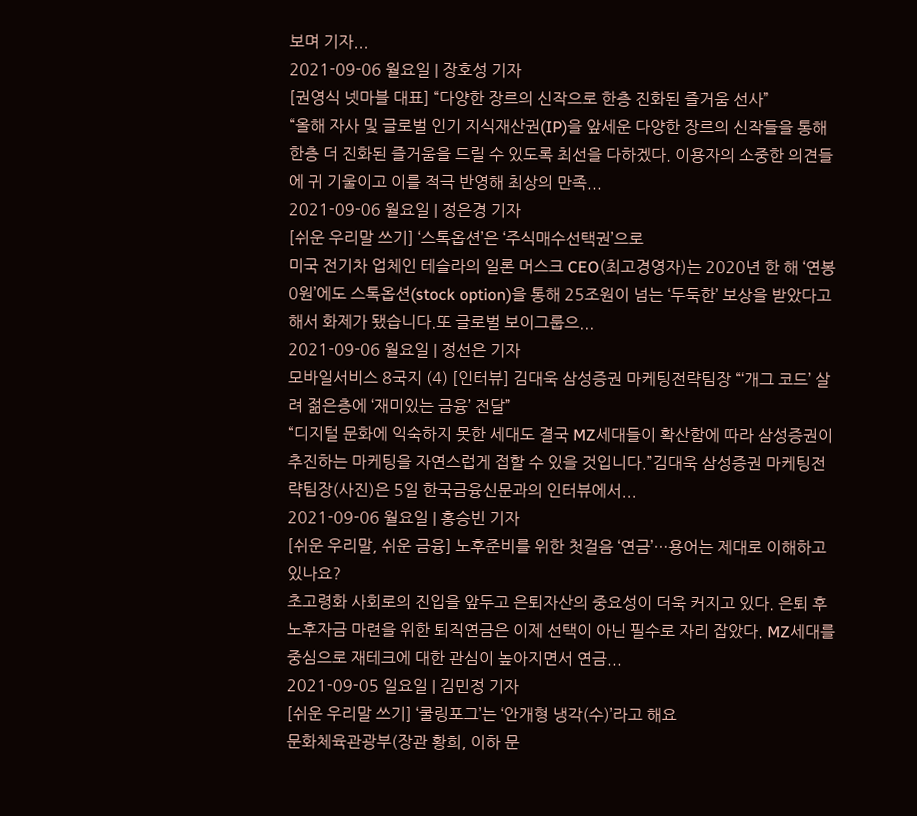보며 기자...
2021-09-06 월요일 | 장호성 기자
[권영식 넷마블 대표] “다양한 장르의 신작으로 한층 진화된 즐거움 선사”
“올해 자사 및 글로벌 인기 지식재산권(IP)을 앞세운 다양한 장르의 신작들을 통해 한층 더 진화된 즐거움을 드릴 수 있도록 최선을 다하겠다. 이용자의 소중한 의견들에 귀 기울이고 이를 적극 반영해 최상의 만족...
2021-09-06 월요일 | 정은경 기자
[쉬운 우리말 쓰기] ‘스톡옵션’은 ‘주식매수선택권’으로
미국 전기차 업체인 테슬라의 일론 머스크 CEO(최고경영자)는 2020년 한 해 ‘연봉 0원’에도 스톡옵션(stock option)을 통해 25조원이 넘는 ‘두둑한’ 보상을 받았다고 해서 화제가 됐습니다.또 글로벌 보이그룹으...
2021-09-06 월요일 | 정선은 기자
모바일서비스 8국지 (4) [인터뷰] 김대욱 삼성증권 마케팅전략팀장 “‘개그 코드’ 살려 젊은층에 ‘재미있는 금융’ 전달”
“디지털 문화에 익숙하지 못한 세대도 결국 MZ세대들이 확산함에 따라 삼성증권이 추진하는 마케팅을 자연스럽게 접할 수 있을 것입니다.”김대욱 삼성증권 마케팅전략팀장(사진)은 5일 한국금융신문과의 인터뷰에서...
2021-09-06 월요일 | 홍승빈 기자
[쉬운 우리말, 쉬운 금융] 노후준비를 위한 첫걸음 ‘연금’…용어는 제대로 이해하고 있나요?
초고령화 사회로의 진입을 앞두고 은퇴자산의 중요성이 더욱 커지고 있다. 은퇴 후 노후자금 마련을 위한 퇴직연금은 이제 선택이 아닌 필수로 자리 잡았다. MZ세대를 중심으로 재테크에 대한 관심이 높아지면서 연금...
2021-09-05 일요일 | 김민정 기자
[쉬운 우리말 쓰기] ‘쿨링포그’는 ‘안개형 냉각(수)’라고 해요
문화체육관광부(장관 황희, 이하 문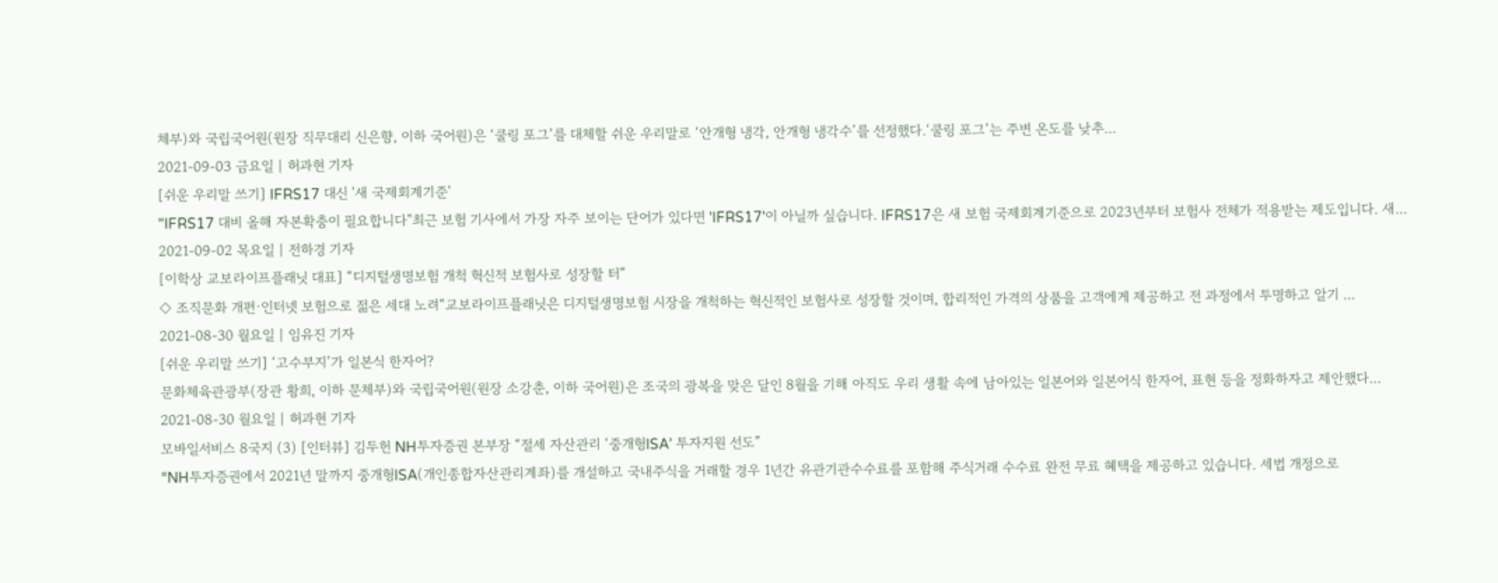체부)와 국립국어원(원장 직무대리 신은향, 이하 국어원)은 ‘쿨링 포그’를 대체할 쉬운 우리말로 ‘안개형 냉각, 안개형 냉각수’를 선정했다.‘쿨링 포그’는 주변 온도를 낮추...
2021-09-03 금요일 | 허과현 기자
[쉬운 우리말 쓰기] IFRS17 대신 '새 국제회계기준'
"IFRS17 대비 올해 자본확충이 필요합니다"최근 보험 기사에서 가장 자주 보이는 단어가 있다면 'IFRS17'이 아닐까 싶습니다. IFRS17은 새 보험 국제회계기준으로 2023년부터 보험사 전체가 적용받는 제도입니다. 새...
2021-09-02 목요일 | 전하경 기자
[이학상 교보라이프플래닛 대표] “디지털생명보험 개척 혁신적 보험사로 성장할 터”
◇ 조직문화 개편·인터넷 보험으로 젊은 세대 노려“교보라이프플래닛은 디지털생명보험 시장을 개척하는 혁신적인 보험사로 성장할 것이며, 합리적인 가격의 상품을 고객에게 제공하고 전 과정에서 투명하고 알기 ...
2021-08-30 월요일 | 임유진 기자
[쉬운 우리말 쓰기] ‘고수부지’가 일본식 한자어?
문화체육관광부(장관 황희, 이하 문체부)와 국립국어원(원장 소강춘, 이하 국어원)은 조국의 광복을 맞은 달인 8월을 기해 아직도 우리 생활 속에 남아있는 일본어와 일본어식 한자어, 표현 등을 정화하자고 제안했다...
2021-08-30 월요일 | 허과현 기자
모바일서비스 8국지 (3) [인터뷰] 김두헌 NH투자증권 본부장 “절세 자산관리 ‘중개형ISA’ 투자지원 선도”
“NH투자증권에서 2021년 말까지 중개형ISA(개인종합자산관리계좌)를 개설하고 국내주식을 거래할 경우 1년간 유관기관수수료를 포함해 주식거래 수수료 완전 무료 혜택을 제공하고 있습니다. 세법 개정으로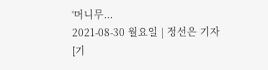‘머니무...
2021-08-30 월요일 | 정선은 기자
[기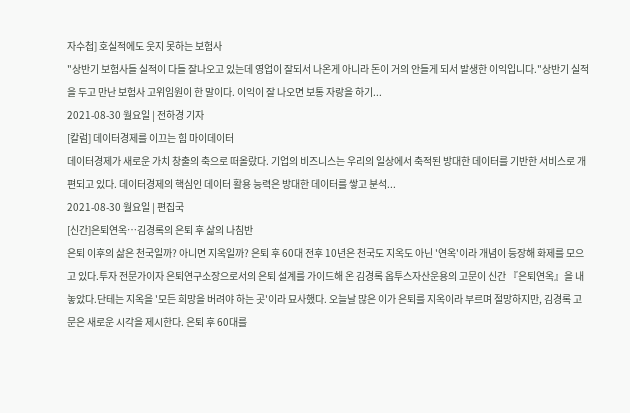자수첩] 호실적에도 웃지 못하는 보험사
"상반기 보험사들 실적이 다들 잘나오고 있는데 영업이 잘되서 나온게 아니라 돈이 거의 안들게 되서 발생한 이익입니다."상반기 실적을 두고 만난 보험사 고위임원이 한 말이다. 이익이 잘 나오면 보통 자랑을 하기...
2021-08-30 월요일 | 전하경 기자
[칼럼] 데이터경제를 이끄는 힘 마이데이터
데이터경제가 새로운 가치 창출의 축으로 떠올랐다. 기업의 비즈니스는 우리의 일상에서 축적된 방대한 데이터를 기반한 서비스로 개편되고 있다. 데이터경제의 핵심인 데이터 활용 능력은 방대한 데이터를 쌓고 분석...
2021-08-30 월요일 | 편집국
[신간]은퇴연옥…김경록의 은퇴 후 삶의 나침반
은퇴 이후의 삶은 천국일까? 아니면 지옥일까? 은퇴 후 60대 전후 10년은 천국도 지옥도 아닌 '연옥'이라 개념이 등장해 화제를 모으고 있다.투자 전문가이자 은퇴연구소장으로서의 은퇴 설계를 가이드해 온 김경록 옵투스자산운용의 고문이 신간 『은퇴연옥』을 내놓았다.단테는 지옥을 '모든 희망을 버려야 하는 곳'이라 묘사했다. 오늘날 많은 이가 은퇴를 지옥이라 부르며 절망하지만, 김경록 고문은 새로운 시각을 제시한다. 은퇴 후 60대를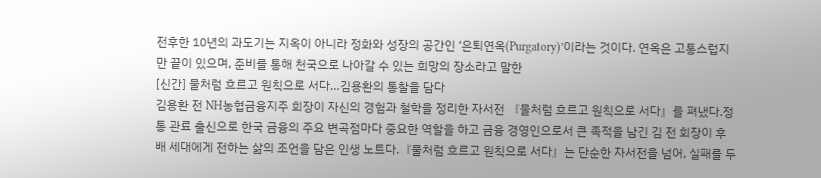전후한 10년의 과도기는 지옥이 아니라 정화와 성장의 공간인 ‘은퇴연옥(Purgatory)’이라는 것이다. 연옥은 고통스럽지만 끝이 있으며, 준비를 통해 천국으로 나아갈 수 있는 희망의 장소라고 말한
[신간] 물처럼 흐르고 원칙으로 서다…김용환의 통찰을 담다
김용환 전 NH농협금융지주 회장이 자신의 경험과 철학을 정리한 자서전 『물처럼 흐르고 원칙으로 서다』를 펴냈다.정통 관료 출신으로 한국 금융의 주요 변곡점마다 중요한 역할을 하고 금융 경영인으로서 큰 족적을 남긴 김 전 회장이 후배 세대에게 전하는 삶의 조언을 담은 인생 노트다.『물처럼 흐르고 원칙으로 서다』는 단순한 자서전을 넘어, 실패를 두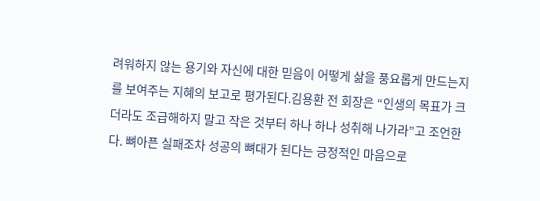려워하지 않는 용기와 자신에 대한 믿음이 어떻게 삶을 풍요롭게 만드는지를 보여주는 지혜의 보고로 평가된다.김용환 전 회장은 “인생의 목표가 크더라도 조급해하지 말고 작은 것부터 하나 하나 성취해 나가라”고 조언한다. 뼈아픈 실패조차 성공의 뼈대가 된다는 긍정적인 마음으로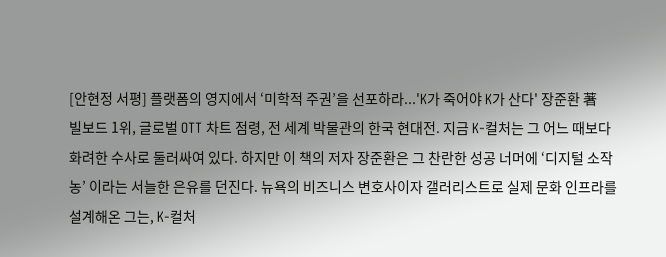[안현정 서평] 플랫폼의 영지에서 ‘미학적 주권’을 선포하라...'K가 죽어야 K가 산다' 장준환 著
빌보드 1위, 글로벌 OTT 차트 점령, 전 세계 박물관의 한국 현대전. 지금 K-컬처는 그 어느 때보다 화려한 수사로 둘러싸여 있다. 하지만 이 책의 저자 장준환은 그 찬란한 성공 너머에 ‘디지털 소작농’ 이라는 서늘한 은유를 던진다. 뉴욕의 비즈니스 변호사이자 갤러리스트로 실제 문화 인프라를 설계해온 그는, K-컬처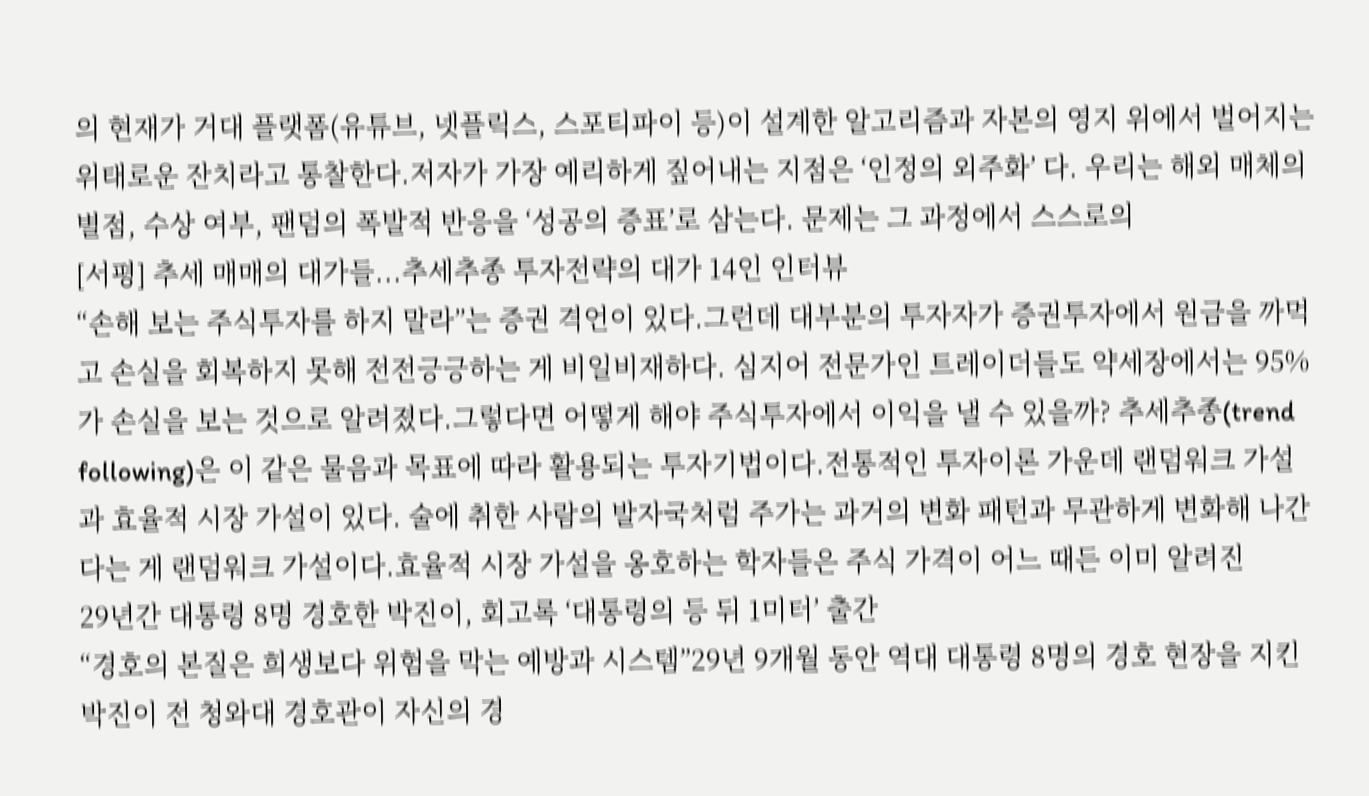의 현재가 거대 플랫폼(유튜브, 넷플릭스, 스포티파이 등)이 설계한 알고리즘과 자본의 영지 위에서 벌어지는 위태로운 잔치라고 통찰한다.저자가 가장 예리하게 짚어내는 지점은 ‘인정의 외주화’ 다. 우리는 해외 매체의 별점, 수상 여부, 팬덤의 폭발적 반응을 ‘성공의 증표’로 삼는다. 문제는 그 과정에서 스스로의
[서평] 추세 매매의 대가들...추세추종 투자전략의 대가 14인 인터뷰
“손해 보는 주식투자를 하지 말라”는 증권 격언이 있다.그런데 대부분의 투자자가 증권투자에서 원금을 까먹고 손실을 회복하지 못해 전전긍긍하는 게 비일비재하다. 심지어 전문가인 트레이더들도 약세장에서는 95%가 손실을 보는 것으로 알려졌다.그렇다면 어떻게 해야 주식투자에서 이익을 낼 수 있을까? 추세추종(trend following)은 이 같은 물음과 목표에 따라 활용되는 투자기법이다.전통적인 투자이론 가운데 랜덤워크 가설과 효율적 시장 가설이 있다. 술에 취한 사람의 발자국처럼 주가는 과거의 변화 패턴과 무관하게 변화해 나간다는 게 랜덤워크 가설이다.효율적 시장 가설을 옹호하는 학자들은 주식 가격이 어느 때든 이미 알려진
29년간 대통령 8명 경호한 박진이, 회고록 ‘대통령의 등 뒤 1미터’ 출간
“경호의 본질은 희생보다 위험을 막는 예방과 시스템”29년 9개월 동안 역대 대통령 8명의 경호 현장을 지킨 박진이 전 청와대 경호관이 자신의 경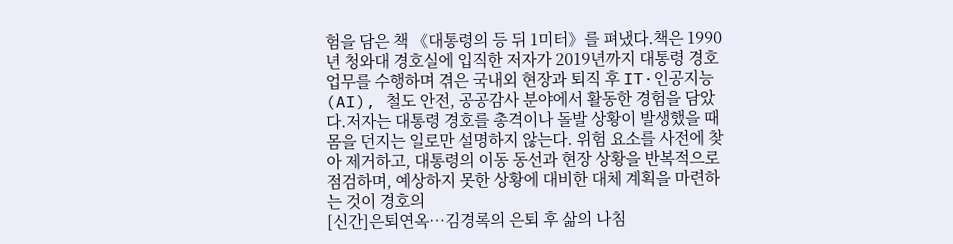험을 담은 책 《대통령의 등 뒤 1미터》를 펴냈다.책은 1990년 청와대 경호실에 입직한 저자가 2019년까지 대통령 경호 업무를 수행하며 겪은 국내외 현장과 퇴직 후 IT·인공지능(AI), 철도 안전, 공공감사 분야에서 활동한 경험을 담았다.저자는 대통령 경호를 총격이나 돌발 상황이 발생했을 때 몸을 던지는 일로만 설명하지 않는다. 위험 요소를 사전에 찾아 제거하고, 대통령의 이동 동선과 현장 상황을 반복적으로 점검하며, 예상하지 못한 상황에 대비한 대체 계획을 마련하는 것이 경호의
[신간]은퇴연옥…김경록의 은퇴 후 삶의 나침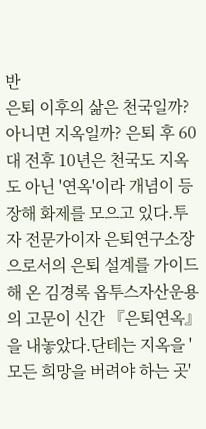반
은퇴 이후의 삶은 천국일까? 아니면 지옥일까? 은퇴 후 60대 전후 10년은 천국도 지옥도 아닌 '연옥'이라 개념이 등장해 화제를 모으고 있다.투자 전문가이자 은퇴연구소장으로서의 은퇴 설계를 가이드해 온 김경록 옵투스자산운용의 고문이 신간 『은퇴연옥』을 내놓았다.단테는 지옥을 '모든 희망을 버려야 하는 곳'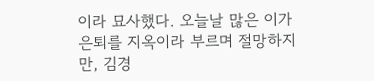이라 묘사했다. 오늘날 많은 이가 은퇴를 지옥이라 부르며 절망하지만, 김경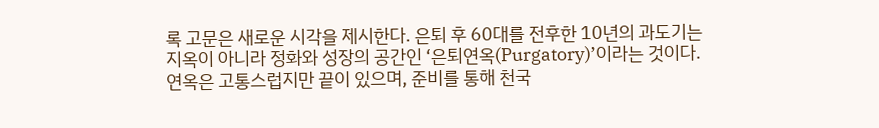록 고문은 새로운 시각을 제시한다. 은퇴 후 60대를 전후한 10년의 과도기는 지옥이 아니라 정화와 성장의 공간인 ‘은퇴연옥(Purgatory)’이라는 것이다. 연옥은 고통스럽지만 끝이 있으며, 준비를 통해 천국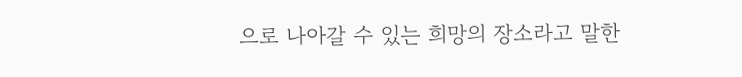으로 나아갈 수 있는 희망의 장소라고 말한